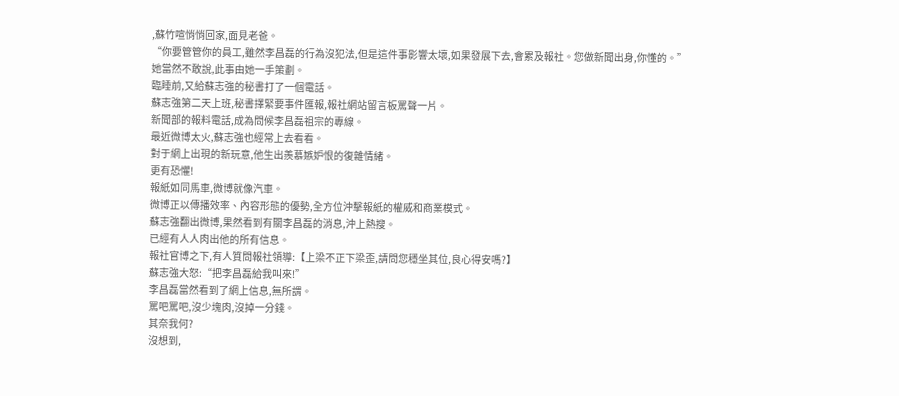,蘇竹喧悄悄回家,面見老爸。
“你要管管你的員工,雖然李昌磊的行為沒犯法,但是這件事影響太壞,如果發展下去,會累及報社。您做新聞出身,你懂的。”
她當然不敢說,此事由她一手策劃。
臨睡前,又給蘇志強的秘書打了一個電話。
蘇志強第二天上班,秘書擇緊要事件匯報,報社網站留言板罵聲一片。
新聞部的報料電話,成為問候李昌磊祖宗的專線。
最近微博太火,蘇志強也經常上去看看。
對于網上出現的新玩意,他生出羨慕嫉妒恨的復雜情緒。
更有恐懼!
報紙如同馬車,微博就像汽車。
微博正以傳播效率、內容形態的優勢,全方位沖擊報紙的權威和商業模式。
蘇志強翻出微博,果然看到有關李昌磊的消息,沖上熱搜。
已經有人人肉出他的所有信息。
報社官博之下,有人質問報社領導:【上梁不正下梁歪,請問您穩坐其位,良心得安嗎?】
蘇志強大怒:“把李昌磊給我叫來!”
李昌磊當然看到了網上信息,無所謂。
罵吧罵吧,沒少塊肉,沒掉一分錢。
其奈我何?
沒想到,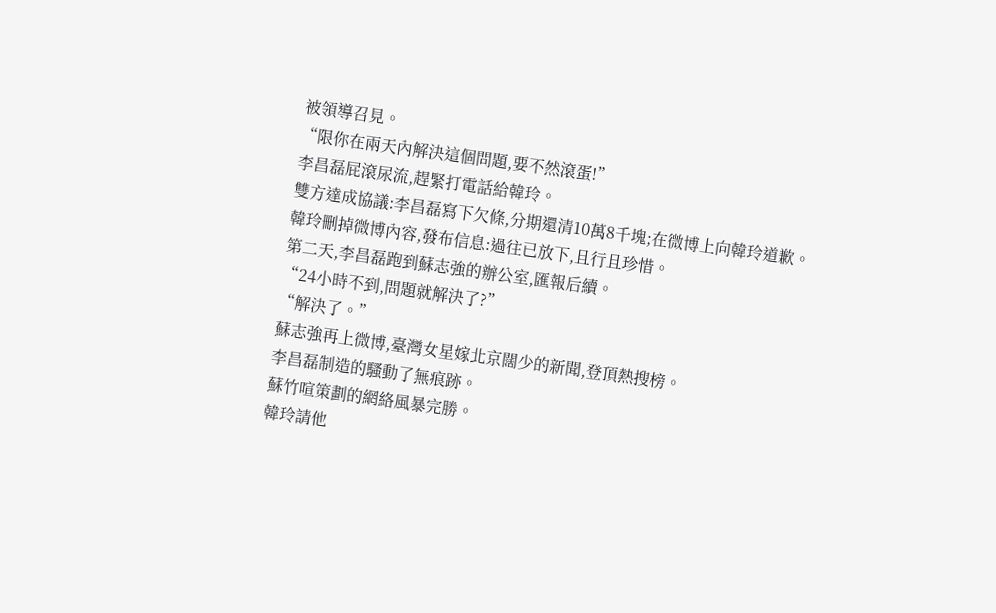被領導召見。
“限你在兩天內解決這個問題,要不然滾蛋!”
李昌磊屁滾尿流,趕緊打電話給韓玲。
雙方達成協議:李昌磊寫下欠條,分期還清10萬8千塊;在微博上向韓玲道歉。
韓玲刪掉微博內容,發布信息:過往已放下,且行且珍惜。
第二天,李昌磊跑到蘇志強的辦公室,匯報后續。
“24小時不到,問題就解決了?”
“解決了。”
蘇志強再上微博,臺灣女星嫁北京闊少的新聞,登頂熱搜榜。
李昌磊制造的騷動了無痕跡。
蘇竹喧策劃的網絡風暴完勝。
韓玲請他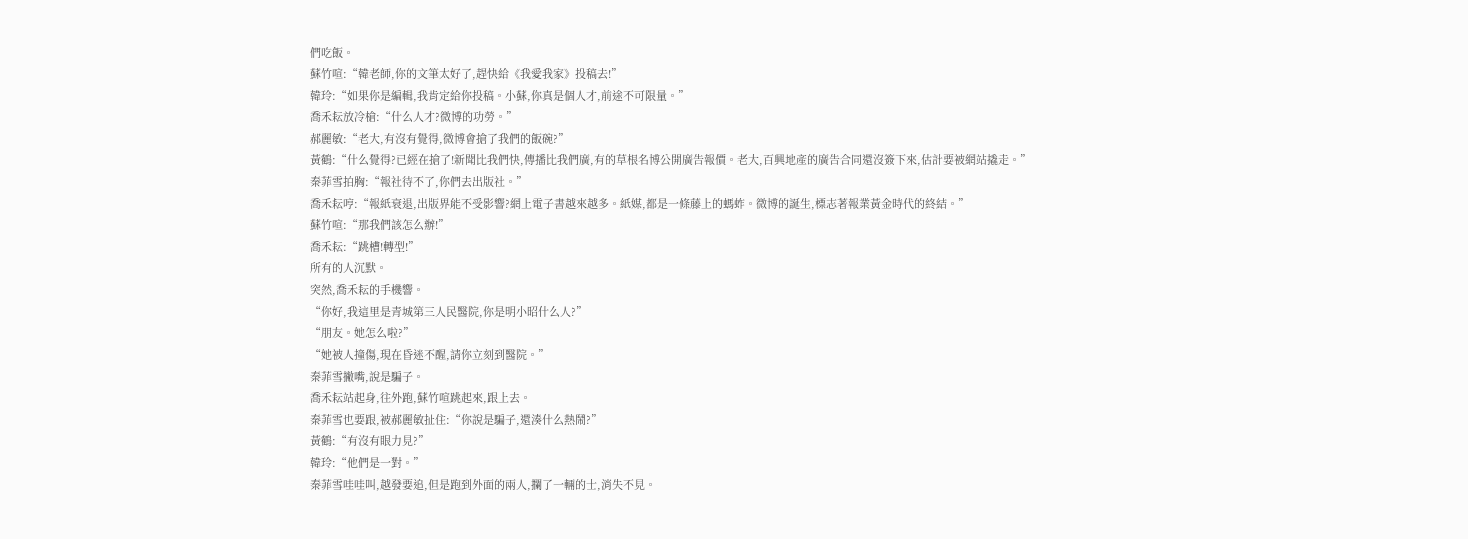們吃飯。
蘇竹喧:“韓老師,你的文筆太好了,趕快給《我愛我家》投稿去!”
韓玲:“如果你是編輯,我肯定給你投稿。小蘇,你真是個人才,前途不可限量。”
喬禾耘放冷槍:“什么人才?微博的功勞。”
郝麗敏:“老大,有沒有覺得,微博會搶了我們的飯碗?”
黃鶴:“什么覺得?已經在搶了!新聞比我們快,傳播比我們廣,有的草根名博公開廣告報價。老大,百興地產的廣告合同還沒簽下來,估計要被網站撬走。”
秦菲雪拍胸:“報社待不了,你們去出版社。”
喬禾耘哼:“報紙衰退,出版界能不受影響?網上電子書越來越多。紙媒,都是一條藤上的螞蚱。微博的誕生,標志著報業黃金時代的終結。”
蘇竹喧:“那我們該怎么辦!”
喬禾耘:“跳槽!轉型!”
所有的人沉默。
突然,喬禾耘的手機響。
“你好,我這里是青城第三人民醫院,你是明小昭什么人?”
“朋友。她怎么啦?”
“她被人撞傷,現在昏迷不醒,請你立刻到醫院。”
秦菲雪撇嘴,說是騙子。
喬禾耘站起身,往外跑,蘇竹喧跳起來,跟上去。
秦菲雪也要跟,被郝麗敏扯住:“你說是騙子,還湊什么熱鬧?”
黃鶴:“有沒有眼力見?”
韓玲:“他們是一對。”
秦菲雪哇哇叫,越發要追,但是跑到外面的兩人,攔了一輛的士,消失不見。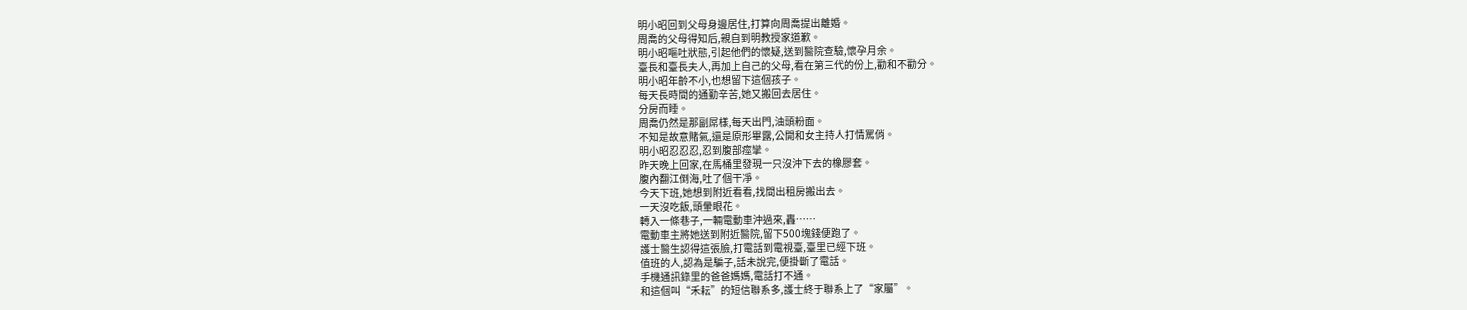明小昭回到父母身邊居住,打算向周喬提出離婚。
周喬的父母得知后,親自到明教授家道歉。
明小昭嘔吐狀態,引起他們的懷疑,送到醫院查驗,懷孕月余。
臺長和臺長夫人,再加上自己的父母,看在第三代的份上,勸和不勸分。
明小昭年齡不小,也想留下這個孩子。
每天長時間的通勤辛苦,她又搬回去居住。
分房而睡。
周喬仍然是那副屌樣,每天出門,油頭粉面。
不知是故意賭氣,還是原形畢露,公開和女主持人打情罵俏。
明小昭忍忍忍,忍到腹部痙攣。
昨天晚上回家,在馬桶里發現一只沒沖下去的橡膠套。
腹內翻江倒海,吐了個干凈。
今天下班,她想到附近看看,找間出租房搬出去。
一天沒吃飯,頭暈眼花。
轉入一條巷子,一輛電動車沖過來,轟……
電動車主將她送到附近醫院,留下500塊錢便跑了。
護士醫生認得這張臉,打電話到電視臺,臺里已經下班。
值班的人,認為是騙子,話未說完,便掛斷了電話。
手機通訊錄里的爸爸媽媽,電話打不通。
和這個叫“禾耘”的短信聯系多,護士終于聯系上了“家屬”。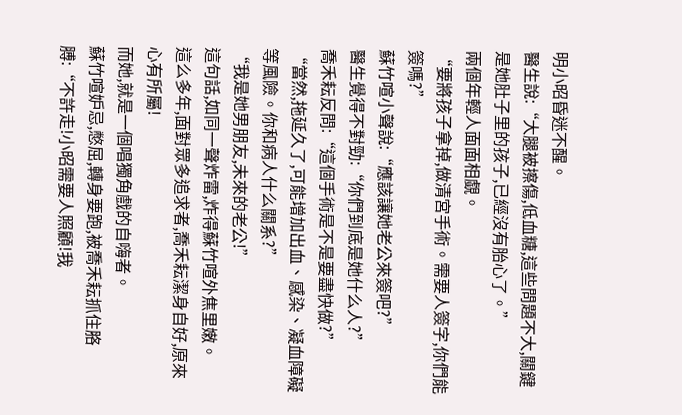明小昭昏迷不醒。
醫生說:“大腿被擦傷,低血糖,這些問題不大,關鍵是她肚子里的孩子,已經沒有胎心了。”
兩個年輕人面面相覷。
“要將孩子拿掉,做清宮手術。需要人簽字,你們能簽嗎?”
蘇竹喧小聲說:“應該讓她老公來簽吧?”
醫生覺得不對勁:“你們到底是她什么人?”
喬禾耘反問:“這個手術是不是要盡快做?”
“當然,拖延久了,可能增加出血、感染、凝血障礙等風險。你和病人什么關系?”
“我是她男朋友,未來的老公!”
這句話,如同一聲炸雷,炸得蘇竹喧外焦里嫩。
這么多年,面對眾多追求者,喬禾耘潔身自好,原來心有所屬!
而她,就是一個唱獨角戲的自嗨者。
蘇竹喧妒忌,憋屈,轉身要跑,被喬禾耘抓住胳膊:“不許走!小昭需要人照顧!我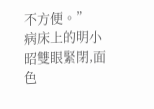不方便。”
病床上的明小昭雙眼緊閉,面色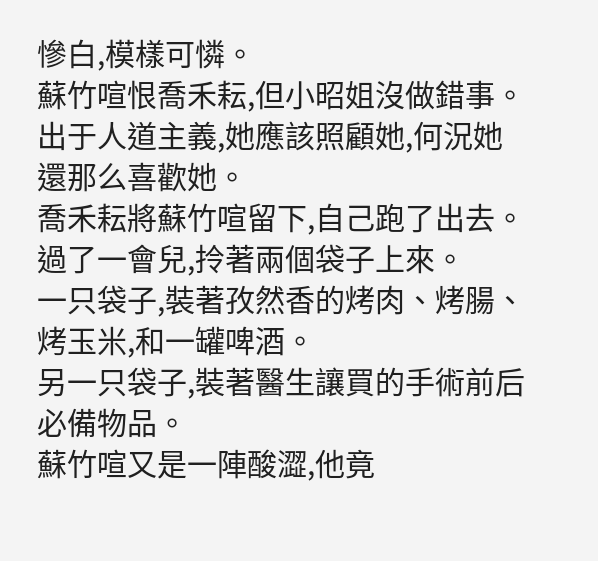慘白,模樣可憐。
蘇竹喧恨喬禾耘,但小昭姐沒做錯事。
出于人道主義,她應該照顧她,何況她還那么喜歡她。
喬禾耘將蘇竹喧留下,自己跑了出去。
過了一會兒,拎著兩個袋子上來。
一只袋子,裝著孜然香的烤肉、烤腸、烤玉米,和一罐啤酒。
另一只袋子,裝著醫生讓買的手術前后必備物品。
蘇竹喧又是一陣酸澀,他竟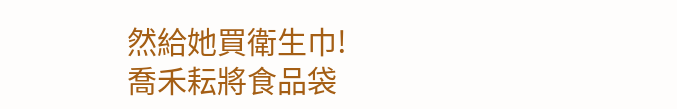然給她買衛生巾!
喬禾耘將食品袋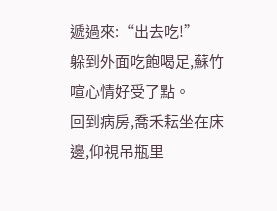遞過來:“出去吃!”
躲到外面吃飽喝足,蘇竹喧心情好受了點。
回到病房,喬禾耘坐在床邊,仰視吊瓶里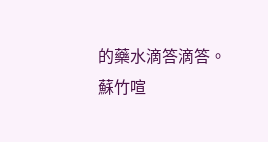的藥水滴答滴答。
蘇竹喧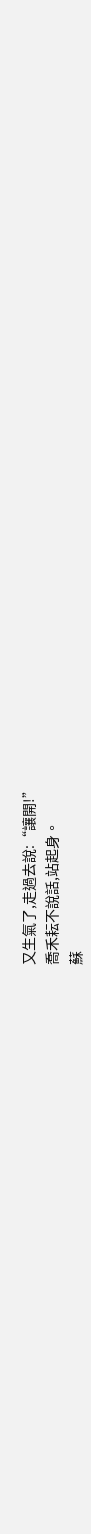又生氣了,走過去說:“讓開!”
喬禾耘不說話,站起身。
蘇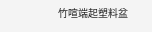竹喧端起塑料盆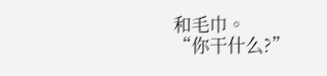和毛巾。
“你干什么?”